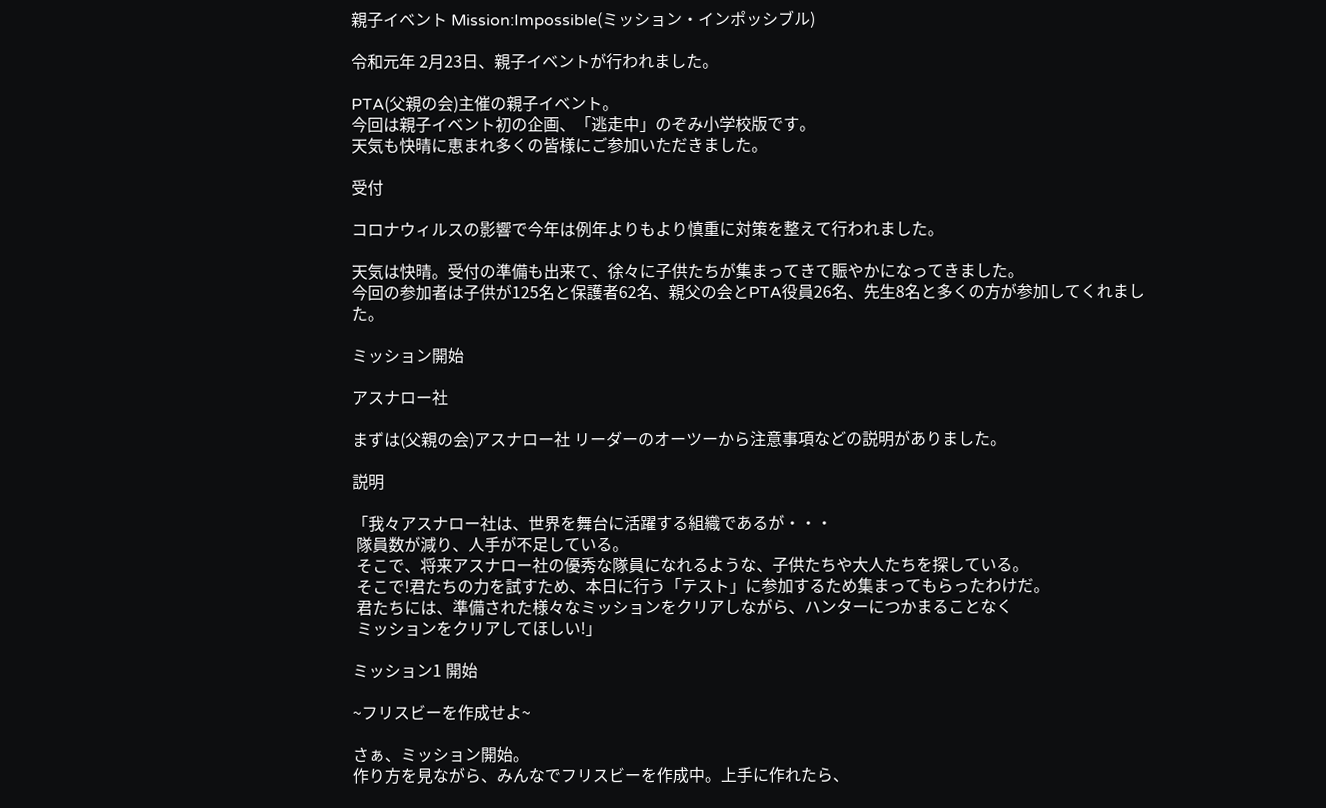親子イベント Mission:Impossible(ミッション・インポッシブル)

令和元年 2月23日、親子イベントが行われました。

PTA(父親の会)主催の親子イベント。
今回は親子イベント初の企画、「逃走中」のぞみ小学校版です。
天気も快晴に恵まれ多くの皆様にご参加いただきました。

受付

コロナウィルスの影響で今年は例年よりもより慎重に対策を整えて行われました。

天気は快晴。受付の準備も出来て、徐々に子供たちが集まってきて賑やかになってきました。
今回の参加者は子供が125名と保護者62名、親父の会とPTA役員26名、先生8名と多くの方が参加してくれました。

ミッション開始

アスナロー社

まずは(父親の会)アスナロー社 リーダーのオーツーから注意事項などの説明がありました。

説明

「我々アスナロー社は、世界を舞台に活躍する組織であるが・・・
 隊員数が減り、人手が不足している。
 そこで、将来アスナロー社の優秀な隊員になれるような、子供たちや大人たちを探している。
 そこで!君たちの力を試すため、本日に行う「テスト」に参加するため集まってもらったわけだ。
 君たちには、準備された様々なミッションをクリアしながら、ハンターにつかまることなく
 ミッションをクリアしてほしい!」

ミッション1 開始

~フリスビーを作成せよ~

さぁ、ミッション開始。
作り方を見ながら、みんなでフリスビーを作成中。上手に作れたら、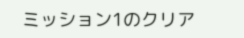ミッション1のクリア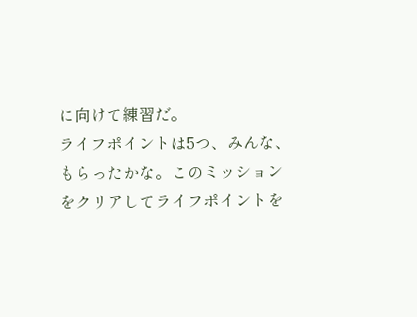に向けて練習だ。
ライフポイントは5つ、みんな、もらったかな。このミッションをクリアしてライフポイントを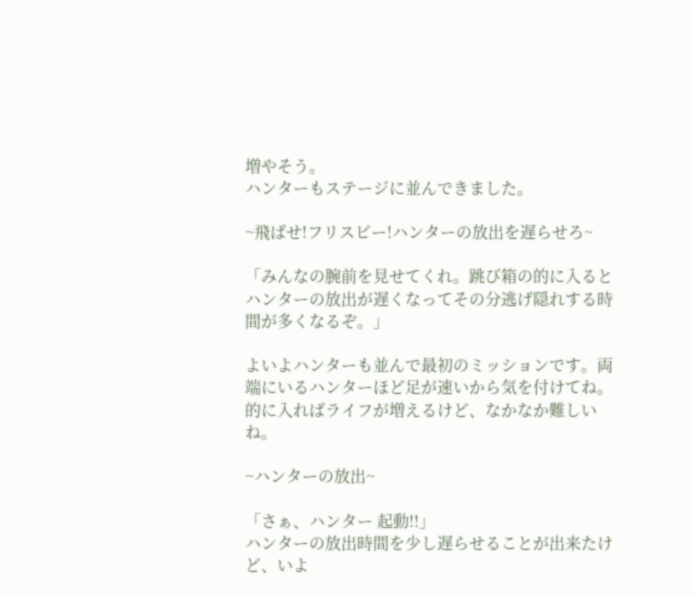増やそう。
ハンターもステージに並んできました。

~飛ばせ!フリスビー!ハンターの放出を遅らせろ~

「みんなの腕前を見せてくれ。跳び箱の的に入るとハンターの放出が遅くなってその分逃げ隠れする時間が多くなるぞ。」

よいよハンターも並んで最初のミッションです。両端にいるハンターほど足が速いから気を付けてね。的に入ればライフが増えるけど、なかなか難しいね。

~ハンターの放出~

「さぁ、ハンター 起動!!」
ハンターの放出時間を少し遅らせることが出来たけど、いよ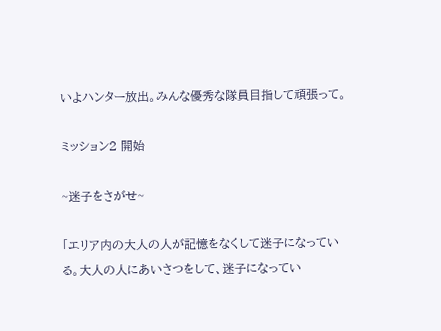いよハンター放出。みんな優秀な隊員目指して頑張って。

ミッション2 開始

~迷子をさがせ~

「エリア内の大人の人が記憶をなくして迷子になっている。大人の人にあいさつをして、迷子になってい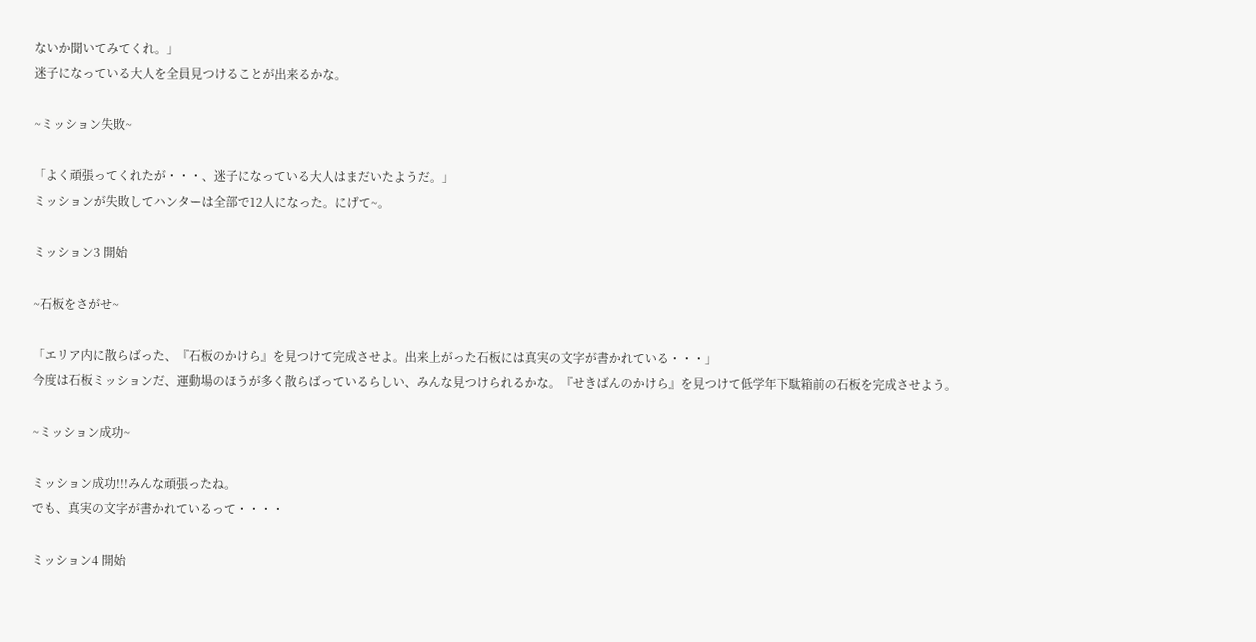ないか聞いてみてくれ。」
迷子になっている大人を全員見つけることが出来るかな。

~ミッション失敗~

「よく頑張ってくれたが・・・、迷子になっている大人はまだいたようだ。」
ミッションが失敗してハンターは全部で12人になった。にげて~。

ミッション3 開始

~石板をさがせ~

「エリア内に散らばった、『石板のかけら』を見つけて完成させよ。出来上がった石板には真実の文字が書かれている・・・」
今度は石板ミッションだ、運動場のほうが多く散らばっているらしい、みんな見つけられるかな。『せきばんのかけら』を見つけて低学年下駄箱前の石板を完成させよう。

~ミッション成功~

ミッション成功!!!みんな頑張ったね。
でも、真実の文字が書かれているって・・・・

ミッション4 開始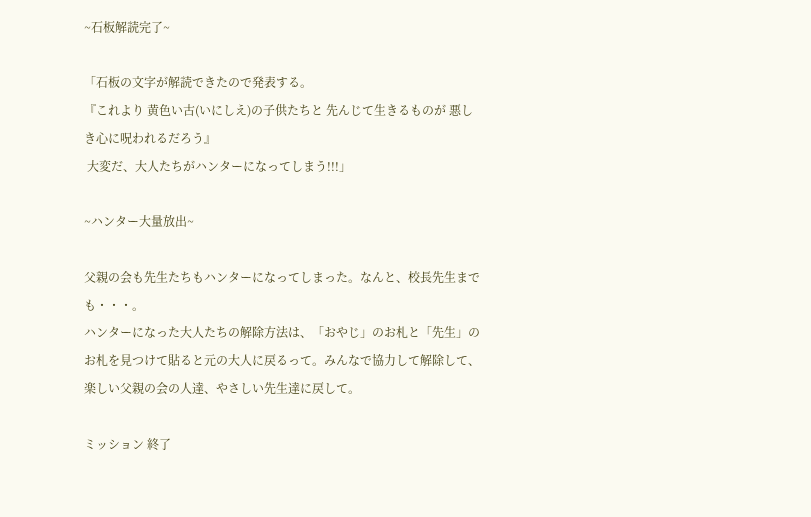~石板解読完了~

「石板の文字が解読できたので発表する。
『これより 黄色い古(いにしえ)の子供たちと 先んじて生きるものが 悪しき心に呪われるだろう』
 大変だ、大人たちがハンターになってしまう!!!」

~ハンター大量放出~

父親の会も先生たちもハンターになってしまった。なんと、校長先生までも・・・。
ハンターになった大人たちの解除方法は、「おやじ」のお札と「先生」のお札を見つけて貼ると元の大人に戻るって。みんなで協力して解除して、楽しい父親の会の人達、やさしい先生達に戻して。

ミッション 終了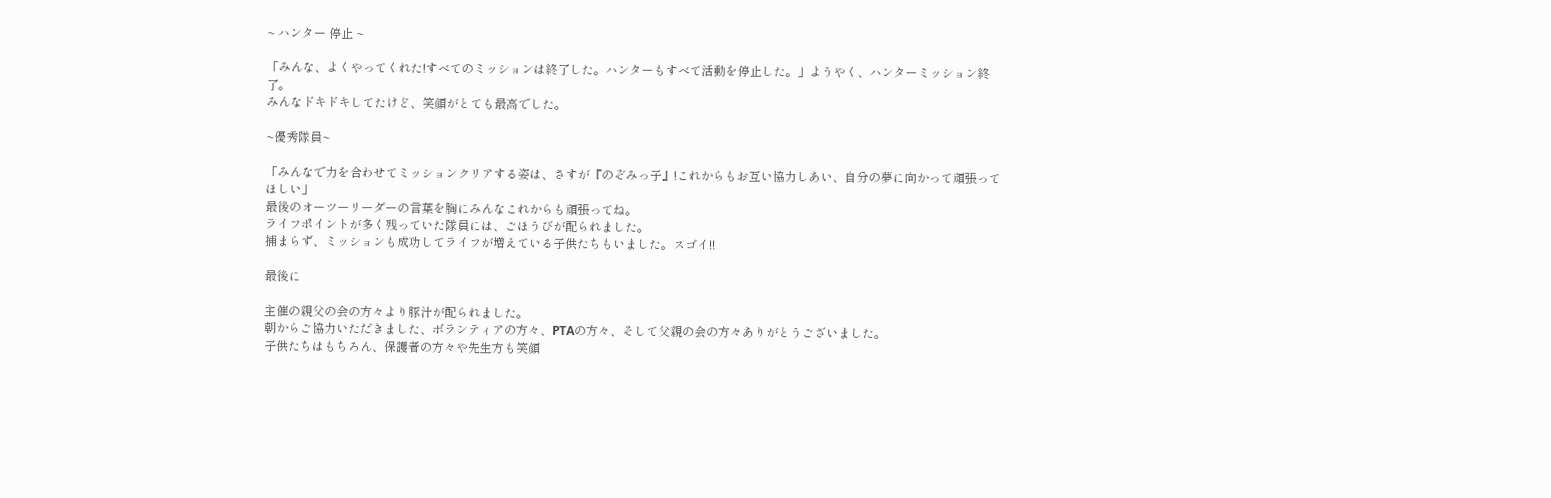~ ハンター 停止 ~

「みんな、よくやってくれた!すべてのミッションは終了した。ハンターもすべて活動を停止した。」ようやく、ハンターミッション終了。
みんなドキドキしてたけど、笑顔がとても最高でした。

~優秀隊員~

「みんなで力を合わせてミッションクリアする姿は、さすが『のぞみっ子』!これからもお互い協力しあい、自分の夢に向かって頑張ってほしい」
最後のオーツーリーダーの言葉を胸にみんなこれからも頑張ってね。
ライフポイントが多く残っていた隊員には、ごほうびが配られました。
捕まらず、ミッションも成功してライフが増えている子供たちもいました。スゴイ!!

最後に

主催の親父の会の方々より豚汁が配られました。
朝からご協力いただきました、ボランティアの方々、PTAの方々、そして父親の会の方々ありがとうございました。
子供たちはもちろん、保護者の方々や先生方も笑顔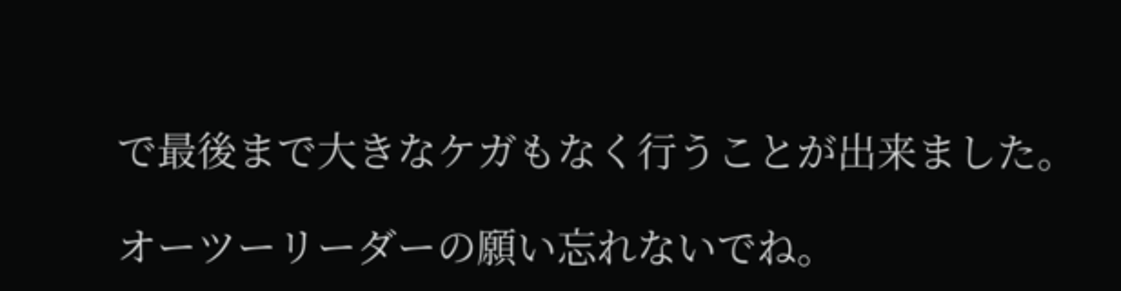で最後まで大きなケガもなく行うことが出来ました。

オーツーリーダーの願い忘れないでね。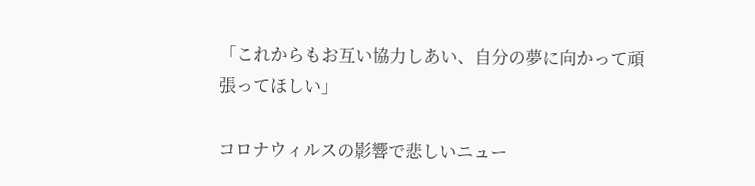「これからもお互い協力しあい、自分の夢に向かって頑張ってほしい」

コロナウィルスの影響で悲しいニュー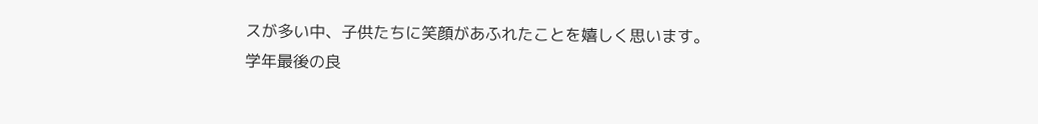スが多い中、子供たちに笑顔があふれたことを嬉しく思います。
学年最後の良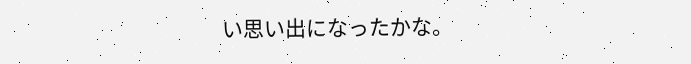い思い出になったかな。